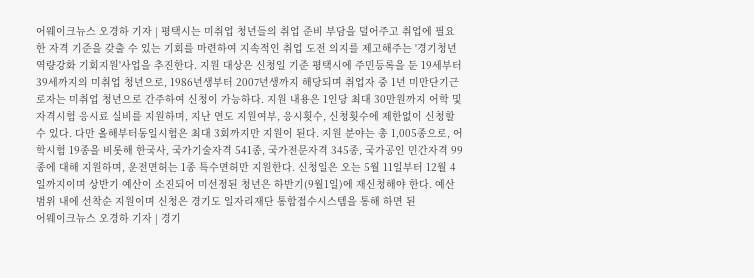어웨이크뉴스 오경하 기자 | 평택시는 미취업 청년들의 취업 준비 부담을 덜어주고 취업에 필요한 자격 기준을 갖출 수 있는 기회를 마련하여 지속적인 취업 도전 의지를 제고해주는 '경기청년 역량강화 기회지원'사업을 추진한다. 지원 대상은 신청일 기준 평택시에 주민등록을 둔 19세부터 39세까지의 미취업 청년으로, 1986년생부터 2007년생까지 해당되며 취업자 중 1년 미만단기근로자는 미취업 청년으로 간주하여 신청이 가능하다. 지원 내용은 1인당 최대 30만원까지 어학 및 자격시험 응시료 실비를 지원하며, 지난 연도 지원여부, 응시횟수, 신청횟수에 제한없이 신청할 수 있다. 다만 올해부터동일시험은 최대 3회까지만 지원이 된다. 지원 분야는 총 1,005종으로, 어학시험 19종을 비롯해 한국사, 국가기술자격 541종, 국가전문자격 345종, 국가공인 민간자격 99종에 대해 지원하며, 운전면허는 1종 특수면허만 지원한다. 신청일은 오는 5월 11일부터 12월 4일까지이며 상반기 예산이 소진되어 미선정된 청년은 하반기(9월1일)에 재신청해야 한다. 예산범위 내에 선착순 지원이며 신청은 경기도 일자리재단 통합접수시스템을 통해 하면 된
어웨이크뉴스 오경하 기자 | 경기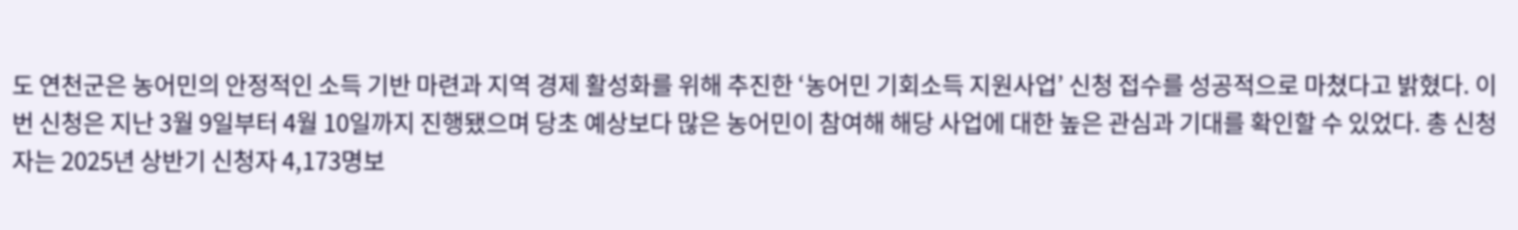도 연천군은 농어민의 안정적인 소득 기반 마련과 지역 경제 활성화를 위해 추진한 ‘농어민 기회소득 지원사업’ 신청 접수를 성공적으로 마쳤다고 밝혔다. 이번 신청은 지난 3월 9일부터 4월 10일까지 진행됐으며 당초 예상보다 많은 농어민이 참여해 해당 사업에 대한 높은 관심과 기대를 확인할 수 있었다. 총 신청자는 2025년 상반기 신청자 4,173명보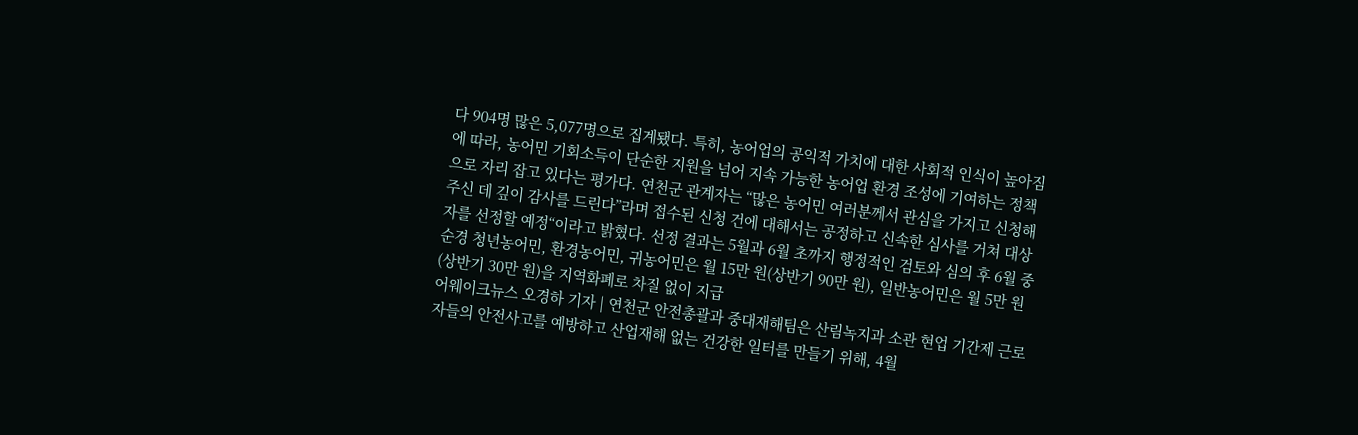다 904명 많은 5,077명으로 집계됐다. 특히, 농어업의 공익적 가치에 대한 사회적 인식이 높아짐에 따라, 농어민 기회소득이 단순한 지원을 넘어 지속 가능한 농어업 환경 조성에 기여하는 정책으로 자리 잡고 있다는 평가다. 연천군 관계자는 “많은 농어민 여러분께서 관심을 가지고 신청해 주신 데 깊이 감사를 드린다”라며 접수된 신청 건에 대해서는 공정하고 신속한 심사를 거쳐 대상자를 선정할 예정“이라고 밝혔다. 선정 결과는 5월과 6월 초까지 행정적인 검토와 심의 후 6월 중순경 청년농어민, 환경농어민, 귀농어민은 월 15만 원(상반기 90만 원), 일반농어민은 월 5만 원(상반기 30만 원)을 지역화폐로 차질 없이 지급
어웨이크뉴스 오경하 기자 | 연천군 안전총괄과 중대재해팀은 산림녹지과 소관 현업 기간제 근로자들의 안전사고를 예방하고 산업재해 없는 건강한 일터를 만들기 위해, 4월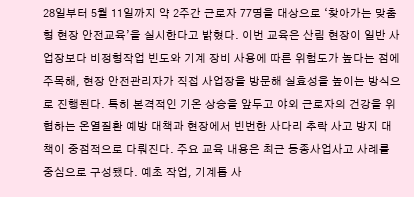28일부터 5월 11일까지 약 2주간 근로자 77명을 대상으로 ‘찾아가는 맞춤형 현장 안전교육’을 실시한다고 밝혔다. 이번 교육은 산림 현장이 일반 사업장보다 비정형작업 빈도와 기계 장비 사용에 따른 위험도가 높다는 점에 주목해, 현장 안전관리자가 직접 사업장을 방문해 실효성을 높이는 방식으로 진행된다. 특히 본격적인 기온 상승을 앞두고 야외 근로자의 건강을 위협하는 온열질환 예방 대책과 현장에서 빈번한 사다리 추락 사고 방지 대책이 중점적으로 다뤄진다. 주요 교육 내용은 최근 동종사업사고 사례를 중심으로 구성됐다. 예초 작업, 기계톱 사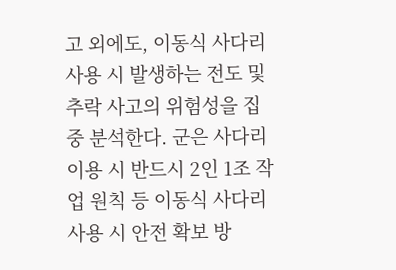고 외에도, 이동식 사다리 사용 시 발생하는 전도 및 추락 사고의 위험성을 집중 분석한다. 군은 사다리 이용 시 반드시 2인 1조 작업 원칙 등 이동식 사다리 사용 시 안전 확보 방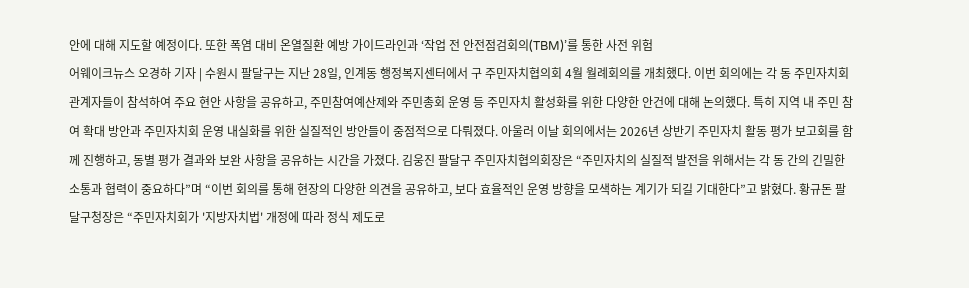안에 대해 지도할 예정이다. 또한 폭염 대비 온열질환 예방 가이드라인과 ‘작업 전 안전점검회의(TBM)’를 통한 사전 위험
어웨이크뉴스 오경하 기자 | 수원시 팔달구는 지난 28일, 인계동 행정복지센터에서 구 주민자치협의회 4월 월례회의를 개최했다. 이번 회의에는 각 동 주민자치회 관계자들이 참석하여 주요 현안 사항을 공유하고, 주민참여예산제와 주민총회 운영 등 주민자치 활성화를 위한 다양한 안건에 대해 논의했다. 특히 지역 내 주민 참여 확대 방안과 주민자치회 운영 내실화를 위한 실질적인 방안들이 중점적으로 다뤄졌다. 아울러 이날 회의에서는 2026년 상반기 주민자치 활동 평가 보고회를 함께 진행하고, 동별 평가 결과와 보완 사항을 공유하는 시간을 가졌다. 김웅진 팔달구 주민자치협의회장은 “주민자치의 실질적 발전을 위해서는 각 동 간의 긴밀한 소통과 협력이 중요하다”며 “이번 회의를 통해 현장의 다양한 의견을 공유하고, 보다 효율적인 운영 방향을 모색하는 계기가 되길 기대한다”고 밝혔다. 황규돈 팔달구청장은 “주민자치회가 '지방자치법' 개정에 따라 정식 제도로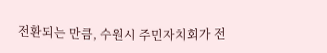전환되는 만큼, 수원시 주민자치회가 전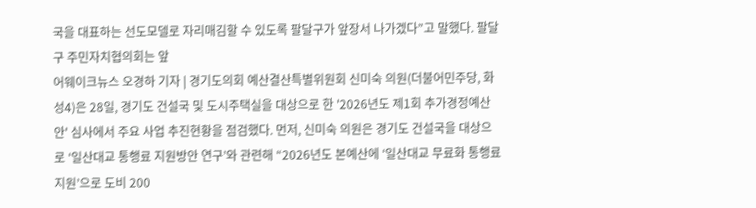국을 대표하는 선도모델로 자리매김할 수 있도록 팔달구가 앞장서 나가겠다”고 말했다. 팔달구 주민자치협의회는 앞
어웨이크뉴스 오경하 기자 | 경기도의회 예산결산특별위원회 신미숙 의원(더불어민주당, 화성4)은 28일, 경기도 건설국 및 도시주택실을 대상으로 한 '2026년도 제1회 추가경정예산안' 심사에서 주요 사업 추진현황을 점검했다. 먼저, 신미숙 의원은 경기도 건설국을 대상으로 ‘일산대교 통행료 지원방안 연구’와 관련해 “2026년도 본예산에 ‘일산대교 무료화 통행료 지원’으로 도비 200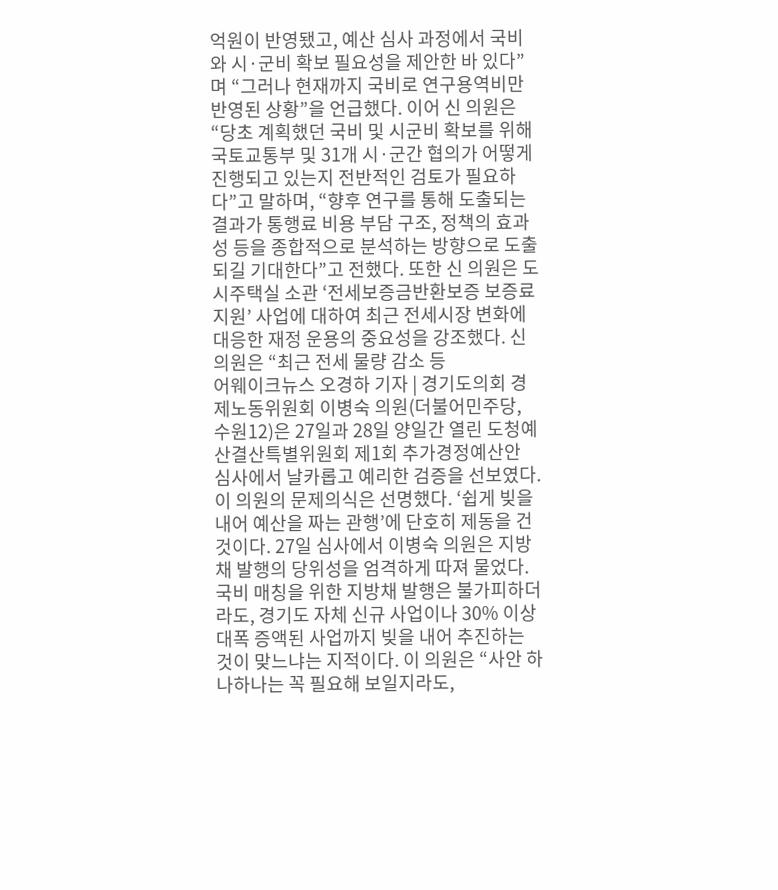억원이 반영됐고, 예산 심사 과정에서 국비와 시·군비 확보 필요성을 제안한 바 있다”며 “그러나 현재까지 국비로 연구용역비만 반영된 상황”을 언급했다. 이어 신 의원은 “당초 계획했던 국비 및 시군비 확보를 위해 국토교통부 및 31개 시·군간 협의가 어떻게 진행되고 있는지 전반적인 검토가 필요하다”고 말하며, “향후 연구를 통해 도출되는 결과가 통행료 비용 부담 구조, 정책의 효과성 등을 종합적으로 분석하는 방향으로 도출되길 기대한다”고 전했다. 또한 신 의원은 도시주택실 소관 ‘전세보증금반환보증 보증료 지원’ 사업에 대하여 최근 전세시장 변화에 대응한 재정 운용의 중요성을 강조했다. 신 의원은 “최근 전세 물량 감소 등
어웨이크뉴스 오경하 기자 | 경기도의회 경제노동위원회 이병숙 의원(더불어민주당, 수원12)은 27일과 28일 양일간 열린 도청예산결산특별위원회 제1회 추가경정예산안 심사에서 날카롭고 예리한 검증을 선보였다. 이 의원의 문제의식은 선명했다. ‘쉽게 빚을 내어 예산을 짜는 관행’에 단호히 제동을 건 것이다. 27일 심사에서 이병숙 의원은 지방채 발행의 당위성을 엄격하게 따져 물었다. 국비 매칭을 위한 지방채 발행은 불가피하더라도, 경기도 자체 신규 사업이나 30% 이상 대폭 증액된 사업까지 빚을 내어 추진하는 것이 맞느냐는 지적이다. 이 의원은 “사안 하나하나는 꼭 필요해 보일지라도,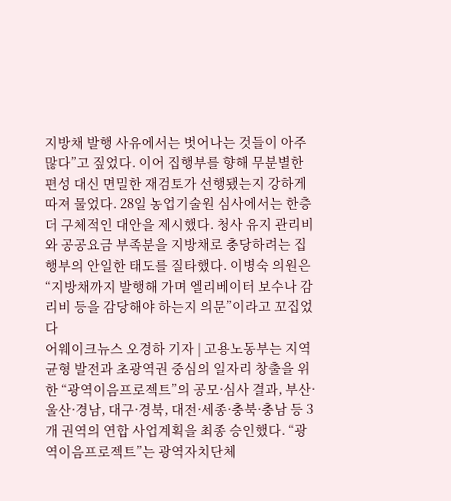지방채 발행 사유에서는 벗어나는 것들이 아주 많다”고 짚었다. 이어 집행부를 향해 무분별한 편성 대신 면밀한 재검토가 선행됐는지 강하게 따져 물었다. 28일 농업기술원 심사에서는 한층 더 구체적인 대안을 제시했다. 청사 유지 관리비와 공공요금 부족분을 지방채로 충당하려는 집행부의 안일한 태도를 질타했다. 이병숙 의원은 “지방채까지 발행해 가며 엘리베이터 보수나 감리비 등을 감당해야 하는지 의문”이라고 꼬집었다
어웨이크뉴스 오경하 기자 | 고용노동부는 지역 균형 발전과 초광역권 중심의 일자리 창출을 위한 “광역이음프로젝트”의 공모·심사 결과, 부산·울산·경남, 대구·경북, 대전·세종·충북·충남 등 3개 권역의 연합 사업계획을 최종 승인했다. “광역이음프로젝트”는 광역자치단체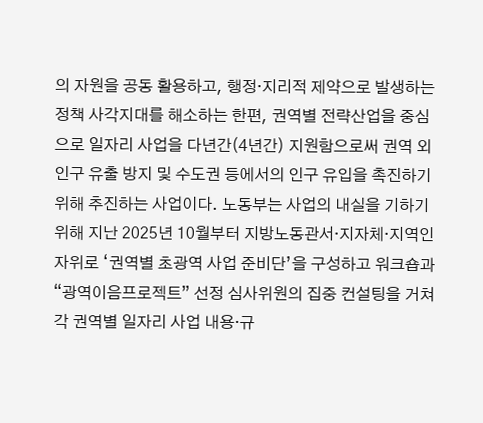의 자원을 공동 활용하고, 행정·지리적 제약으로 발생하는 정책 사각지대를 해소하는 한편, 권역별 전략산업을 중심으로 일자리 사업을 다년간(4년간) 지원함으로써 권역 외 인구 유출 방지 및 수도권 등에서의 인구 유입을 촉진하기 위해 추진하는 사업이다. 노동부는 사업의 내실을 기하기 위해 지난 2025년 10월부터 지방노동관서·지자체·지역인자위로 ‘권역별 초광역 사업 준비단’을 구성하고 워크숍과 “광역이음프로젝트” 선정 심사위원의 집중 컨설팅을 거쳐 각 권역별 일자리 사업 내용·규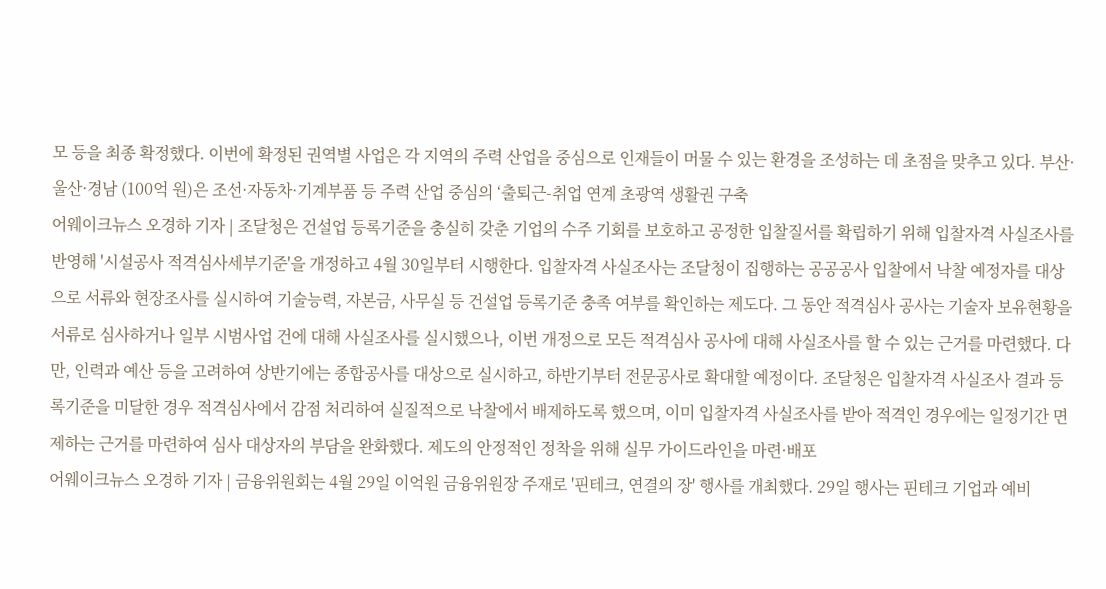모 등을 최종 확정했다. 이번에 확정된 권역별 사업은 각 지역의 주력 산업을 중심으로 인재들이 머물 수 있는 환경을 조성하는 데 초점을 맞추고 있다. 부산·울산·경남 (100억 원)은 조선·자동차·기계부품 등 주력 산업 중심의 ‘출퇴근-취업 연계 초광역 생활권 구축
어웨이크뉴스 오경하 기자 | 조달청은 건설업 등록기준을 충실히 갖춘 기업의 수주 기회를 보호하고 공정한 입찰질서를 확립하기 위해 입찰자격 사실조사를 반영해 '시설공사 적격심사세부기준'을 개정하고 4월 30일부터 시행한다. 입찰자격 사실조사는 조달청이 집행하는 공공공사 입찰에서 낙찰 예정자를 대상으로 서류와 현장조사를 실시하여 기술능력, 자본금, 사무실 등 건설업 등록기준 충족 여부를 확인하는 제도다. 그 동안 적격심사 공사는 기술자 보유현황을 서류로 심사하거나 일부 시범사업 건에 대해 사실조사를 실시했으나, 이번 개정으로 모든 적격심사 공사에 대해 사실조사를 할 수 있는 근거를 마련했다. 다만, 인력과 예산 등을 고려하여 상반기에는 종합공사를 대상으로 실시하고, 하반기부터 전문공사로 확대할 예정이다. 조달청은 입찰자격 사실조사 결과 등록기준을 미달한 경우 적격심사에서 감점 처리하여 실질적으로 낙찰에서 배제하도록 했으며, 이미 입찰자격 사실조사를 받아 적격인 경우에는 일정기간 면제하는 근거를 마련하여 심사 대상자의 부담을 완화했다. 제도의 안정적인 정착을 위해 실무 가이드라인을 마련·배포
어웨이크뉴스 오경하 기자 | 금융위원회는 4월 29일 이억원 금융위원장 주재로 '핀테크, 연결의 장' 행사를 개최했다. 29일 행사는 핀테크 기업과 예비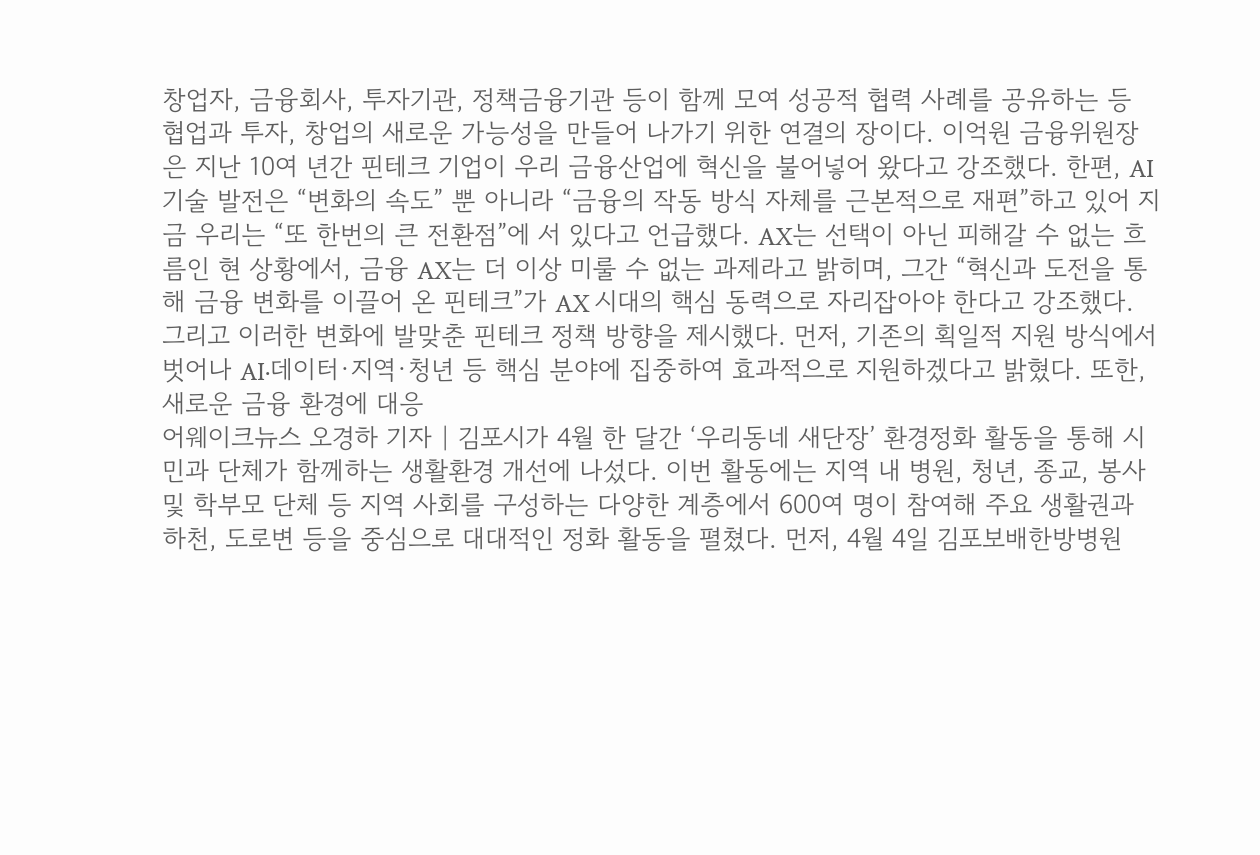창업자, 금융회사, 투자기관, 정책금융기관 등이 함께 모여 성공적 협력 사례를 공유하는 등 협업과 투자, 창업의 새로운 가능성을 만들어 나가기 위한 연결의 장이다. 이억원 금융위원장은 지난 10여 년간 핀테크 기업이 우리 금융산업에 혁신을 불어넣어 왔다고 강조했다. 한편, AI 기술 발전은 “변화의 속도” 뿐 아니라 “금융의 작동 방식 자체를 근본적으로 재편”하고 있어 지금 우리는 “또 한번의 큰 전환점”에 서 있다고 언급했다. AX는 선택이 아닌 피해갈 수 없는 흐름인 현 상황에서, 금융 AX는 더 이상 미룰 수 없는 과제라고 밝히며, 그간 “혁신과 도전을 통해 금융 변화를 이끌어 온 핀테크”가 AX 시대의 핵심 동력으로 자리잡아야 한다고 강조했다. 그리고 이러한 변화에 발맞춘 핀테크 정책 방향을 제시했다. 먼저, 기존의 획일적 지원 방식에서 벗어나 AI·데이터·지역·청년 등 핵심 분야에 집중하여 효과적으로 지원하겠다고 밝혔다. 또한, 새로운 금융 환경에 대응
어웨이크뉴스 오경하 기자 | 김포시가 4월 한 달간 ‘우리동네 새단장’ 환경정화 활동을 통해 시민과 단체가 함께하는 생활환경 개선에 나섰다. 이번 활동에는 지역 내 병원, 청년, 종교, 봉사 및 학부모 단체 등 지역 사회를 구성하는 다양한 계층에서 600여 명이 참여해 주요 생활권과 하천, 도로변 등을 중심으로 대대적인 정화 활동을 펼쳤다. 먼저, 4월 4일 김포보배한방병원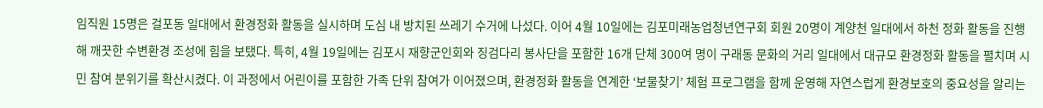임직원 15명은 걸포동 일대에서 환경정화 활동을 실시하며 도심 내 방치된 쓰레기 수거에 나섰다. 이어 4월 10일에는 김포미래농업청년연구회 회원 20명이 계양천 일대에서 하천 정화 활동을 진행해 깨끗한 수변환경 조성에 힘을 보탰다. 특히, 4월 19일에는 김포시 재향군인회와 징검다리 봉사단을 포함한 16개 단체 300여 명이 구래동 문화의 거리 일대에서 대규모 환경정화 활동을 펼치며 시민 참여 분위기를 확산시켰다. 이 과정에서 어린이를 포함한 가족 단위 참여가 이어졌으며, 환경정화 활동을 연계한 ‘보물찾기’ 체험 프로그램을 함께 운영해 자연스럽게 환경보호의 중요성을 알리는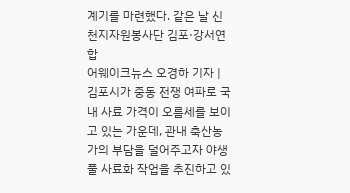계기를 마련했다. 같은 날 신천지자원봉사단 김포·강서연합
어웨이크뉴스 오경하 기자 | 김포시가 중동 전쟁 여파로 국내 사료 가격이 오름세를 보이고 있는 가운데, 관내 축산농가의 부담을 덜어주고자 야생풀 사료화 작업을 추진하고 있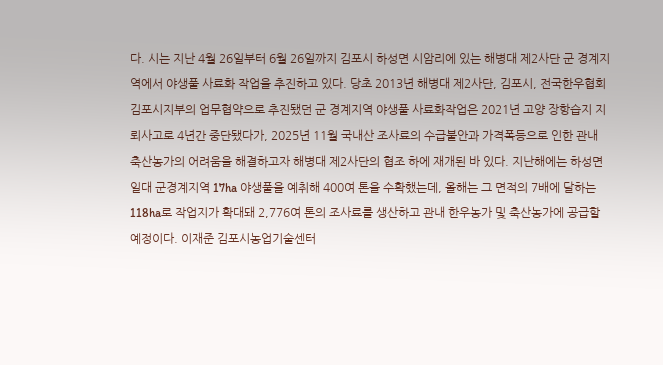다. 시는 지난 4월 26일부터 6월 26일까지 김포시 하성면 시암리에 있는 해병대 제2사단 군 경계지역에서 야생풀 사료화 작업을 추진하고 있다. 당초 2013년 해병대 제2사단, 김포시, 전국한우협회 김포시지부의 업무협약으로 추진됐던 군 경계지역 야생풀 사료화작업은 2021년 고양 장항습지 지뢰사고로 4년간 중단됐다가, 2025년 11월 국내산 조사료의 수급불안과 가격폭등으로 인한 관내 축산농가의 어려움을 해결하고자 해병대 제2사단의 협조 하에 재개된 바 있다. 지난해에는 하성면 일대 군경계지역 17ha 야생풀을 예취해 400여 톤을 수확했는데, 올해는 그 면적의 7배에 달하는 118ha로 작업지가 확대돼 2,776여 톤의 조사료를 생산하고 관내 한우농가 및 축산농가에 공급할 예정이다. 이재준 김포시농업기술센터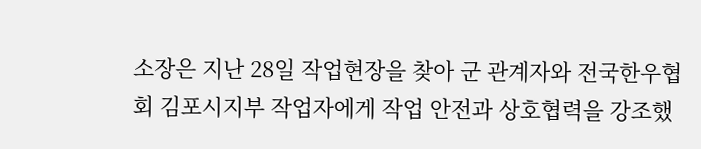소장은 지난 28일 작업현장을 찾아 군 관계자와 전국한우협회 김포시지부 작업자에게 작업 안전과 상호협력을 강조했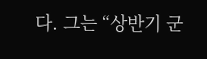다. 그는 “상반기 군